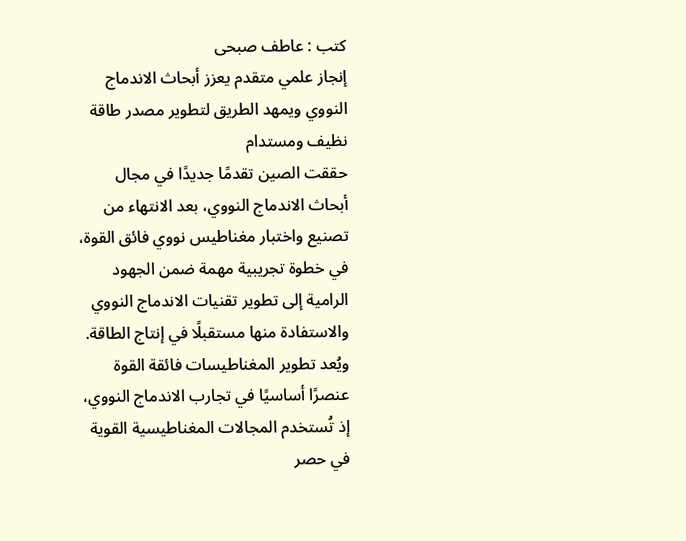كتب : عاطف صبحى
إنجاز علمي متقدم يعزز أبحاث الاندماج النووي ويمهد الطريق لتطوير مصدر طاقة نظيف ومستدام
حققت الصين تقدمًا جديدًا في مجال أبحاث الاندماج النووي، بعد الانتهاء من تصنيع واختبار مغناطيس نووي فائق القوة، في خطوة تجريبية مهمة ضمن الجهود الرامية إلى تطوير تقنيات الاندماج النووي والاستفادة منها مستقبلًا في إنتاج الطاقة.
ويُعد تطوير المغناطيسات فائقة القوة عنصرًا أساسيًا في تجارب الاندماج النووي، إذ تُستخدم المجالات المغناطيسية القوية في حصر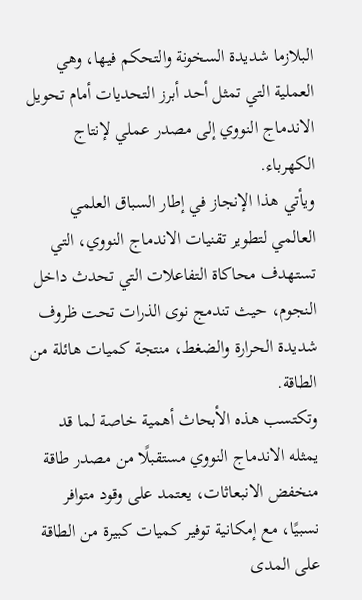البلازما شديدة السخونة والتحكم فيها، وهي العملية التي تمثل أحد أبرز التحديات أمام تحويل الاندماج النووي إلى مصدر عملي لإنتاج الكهرباء.
ويأتي هذا الإنجاز في إطار السباق العلمي العالمي لتطوير تقنيات الاندماج النووي، التي تستهدف محاكاة التفاعلات التي تحدث داخل النجوم، حيث تندمج نوى الذرات تحت ظروف شديدة الحرارة والضغط، منتجة كميات هائلة من الطاقة.
وتكتسب هذه الأبحاث أهمية خاصة لما قد يمثله الاندماج النووي مستقبلًا من مصدر طاقة منخفض الانبعاثات، يعتمد على وقود متوافر نسبيًا، مع إمكانية توفير كميات كبيرة من الطاقة على المدى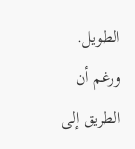الطويل.
ورغم أن الطريق إلى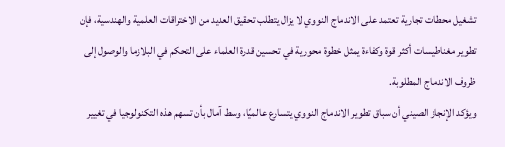تشغيل محطات تجارية تعتمد على الاندماج النووي لا يزال يتطلب تحقيق العديد من الاختراقات العلمية والهندسية، فإن تطوير مغناطيسات أكثر قوة وكفاءة يمثل خطوة محورية في تحسين قدرة العلماء على التحكم في البلازما والوصول إلى ظروف الاندماج المطلوبة.
ويؤكد الإنجاز الصيني أن سباق تطوير الاندماج النووي يتسارع عالميًا، وسط آمال بأن تسهم هذه التكنولوجيا في تغيير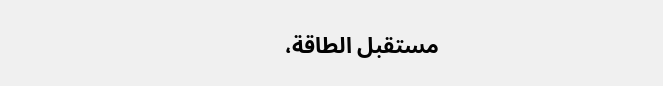مستقبل الطاقة،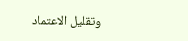وتقليل الاعتماد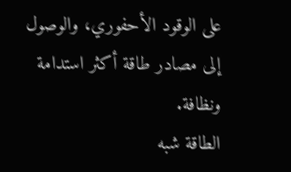على الوقود الأحفوري، والوصول إلى مصادر طاقة أكثر استدامة ونظافة.
الطاقة شبه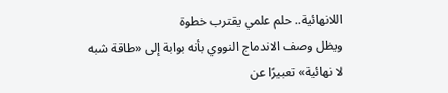اللانهائية.. حلم علمي يقترب خطوة
ويظل وصف الاندماج النووي بأنه بوابة إلى «طاقة شبه لا نهائية» تعبيرًا عن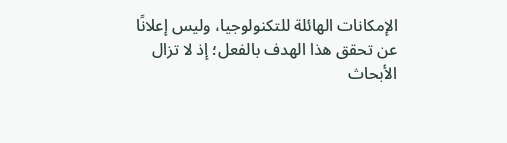الإمكانات الهائلة للتكنولوجيا، وليس إعلانًا عن تحقق هذا الهدف بالفعل؛ إذ لا تزال الأبحاث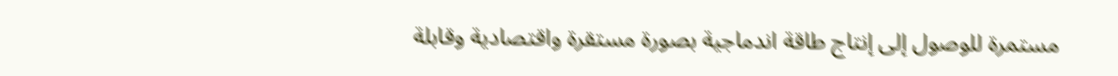مستمرة للوصول إلى إنتاج طاقة اندماجية بصورة مستقرة واقتصادية وقابلة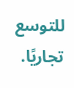للتوسع تجاريًا.